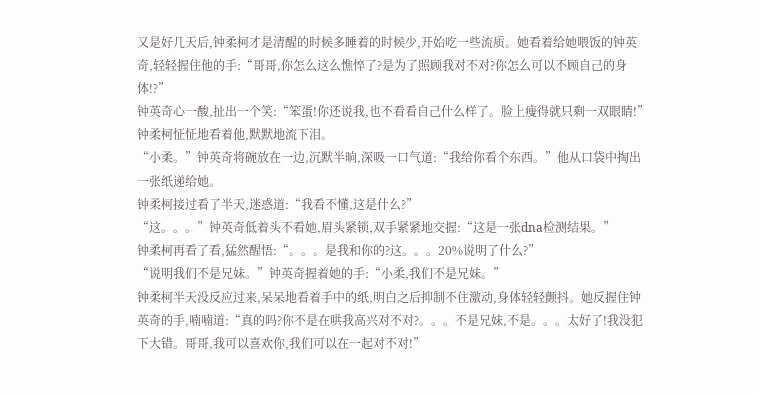又是好几天后,钟柔柯才是清醒的时候多睡着的时候少,开始吃一些流质。她看着给她喂饭的钟英奇,轻轻握住他的手:“哥哥,你怎么这么憔悴了?是为了照顾我对不对?你怎么可以不顾自己的身体!?”
钟英奇心一酸,扯出一个笑:“笨蛋!你还说我,也不看看自己什么样了。脸上瘦得就只剩一双眼睛!”
钟柔柯怔怔地看着他,默默地流下泪。
“小柔。”钟英奇将碗放在一边,沉默半晌,深吸一口气道:“我给你看个东西。”他从口袋中掏出一张纸递给她。
钟柔柯接过看了半天,迷惑道:“我看不懂,这是什么?”
“这。。。”钟英奇低着头不看她,眉头紧锁,双手紧紧地交握:“这是一张dna检测结果。”
钟柔柯再看了看,猛然醒悟:“。。。是我和你的?这。。。20%说明了什么?”
“说明我们不是兄妹。”钟英奇握着她的手:“小柔,我们不是兄妹。”
钟柔柯半天没反应过来,呆呆地看着手中的纸,明白之后抑制不住激动,身体轻轻颤抖。她反握住钟英奇的手,喃喃道:“真的吗?你不是在哄我高兴对不对?。。。不是兄妹,不是。。。太好了!我没犯下大错。哥哥,我可以喜欢你,我们可以在一起对不对!”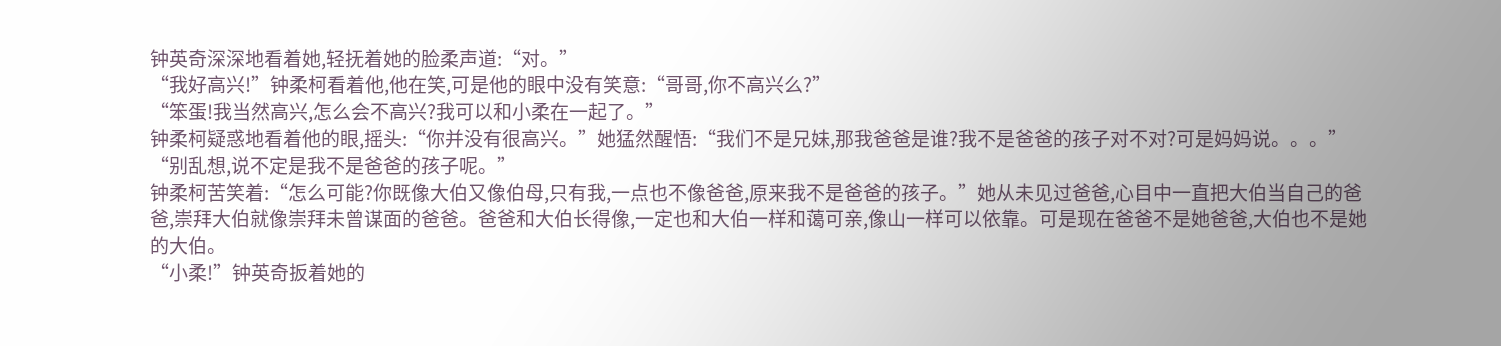钟英奇深深地看着她,轻抚着她的脸柔声道:“对。”
“我好高兴!”钟柔柯看着他,他在笑,可是他的眼中没有笑意:“哥哥,你不高兴么?”
“笨蛋!我当然高兴,怎么会不高兴?我可以和小柔在一起了。”
钟柔柯疑惑地看着他的眼,摇头:“你并没有很高兴。”她猛然醒悟:“我们不是兄妹,那我爸爸是谁?我不是爸爸的孩子对不对?可是妈妈说。。。”
“别乱想,说不定是我不是爸爸的孩子呢。”
钟柔柯苦笑着:“怎么可能?你既像大伯又像伯母,只有我,一点也不像爸爸,原来我不是爸爸的孩子。”她从未见过爸爸,心目中一直把大伯当自己的爸爸,崇拜大伯就像崇拜未曾谋面的爸爸。爸爸和大伯长得像,一定也和大伯一样和蔼可亲,像山一样可以依靠。可是现在爸爸不是她爸爸,大伯也不是她的大伯。
“小柔!”钟英奇扳着她的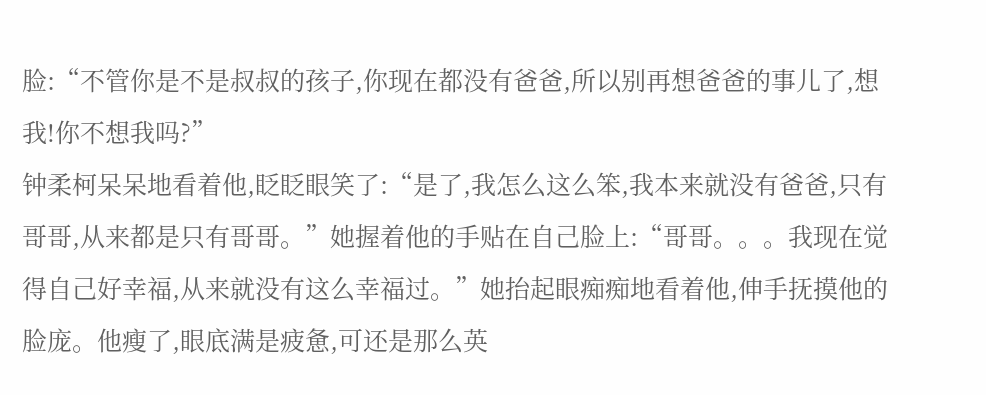脸:“不管你是不是叔叔的孩子,你现在都没有爸爸,所以别再想爸爸的事儿了,想我!你不想我吗?”
钟柔柯呆呆地看着他,眨眨眼笑了:“是了,我怎么这么笨,我本来就没有爸爸,只有哥哥,从来都是只有哥哥。”她握着他的手贴在自己脸上:“哥哥。。。我现在觉得自己好幸福,从来就没有这么幸福过。”她抬起眼痴痴地看着他,伸手抚摸他的脸庞。他瘦了,眼底满是疲惫,可还是那么英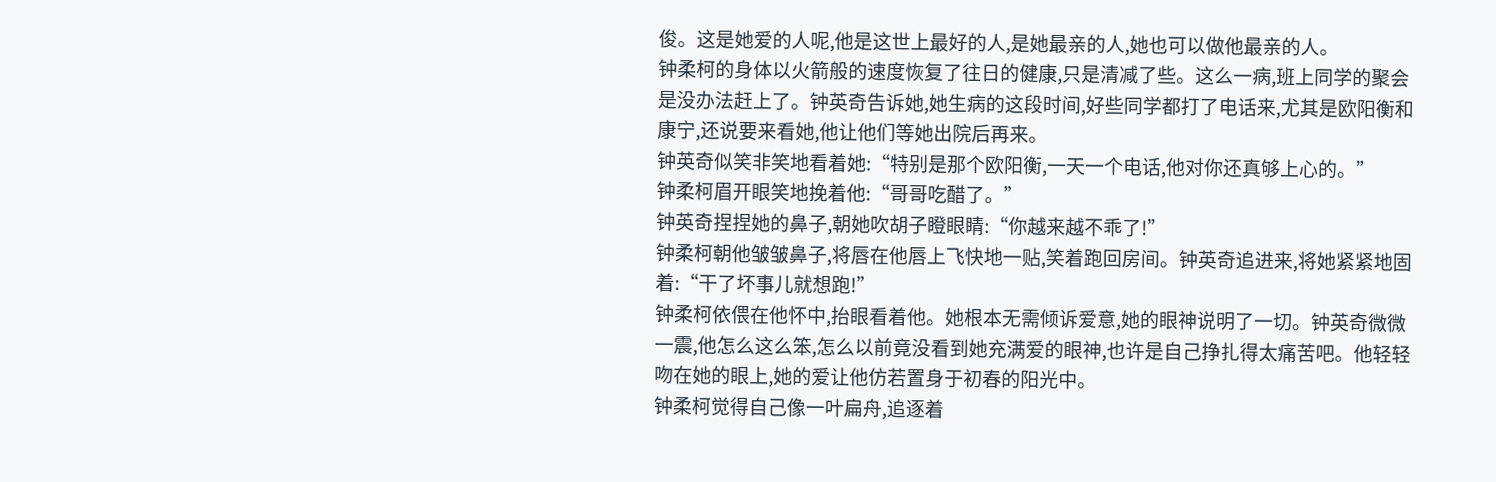俊。这是她爱的人呢,他是这世上最好的人,是她最亲的人,她也可以做他最亲的人。
钟柔柯的身体以火箭般的速度恢复了往日的健康,只是清减了些。这么一病,班上同学的聚会是没办法赶上了。钟英奇告诉她,她生病的这段时间,好些同学都打了电话来,尤其是欧阳衡和康宁,还说要来看她,他让他们等她出院后再来。
钟英奇似笑非笑地看着她:“特别是那个欧阳衡,一天一个电话,他对你还真够上心的。”
钟柔柯眉开眼笑地挽着他:“哥哥吃醋了。”
钟英奇捏捏她的鼻子,朝她吹胡子瞪眼睛:“你越来越不乖了!”
钟柔柯朝他皱皱鼻子,将唇在他唇上飞快地一贴,笑着跑回房间。钟英奇追进来,将她紧紧地固着:“干了坏事儿就想跑!”
钟柔柯依偎在他怀中,抬眼看着他。她根本无需倾诉爱意,她的眼神说明了一切。钟英奇微微一震,他怎么这么笨,怎么以前竟没看到她充满爱的眼神,也许是自己挣扎得太痛苦吧。他轻轻吻在她的眼上,她的爱让他仿若置身于初春的阳光中。
钟柔柯觉得自己像一叶扁舟,追逐着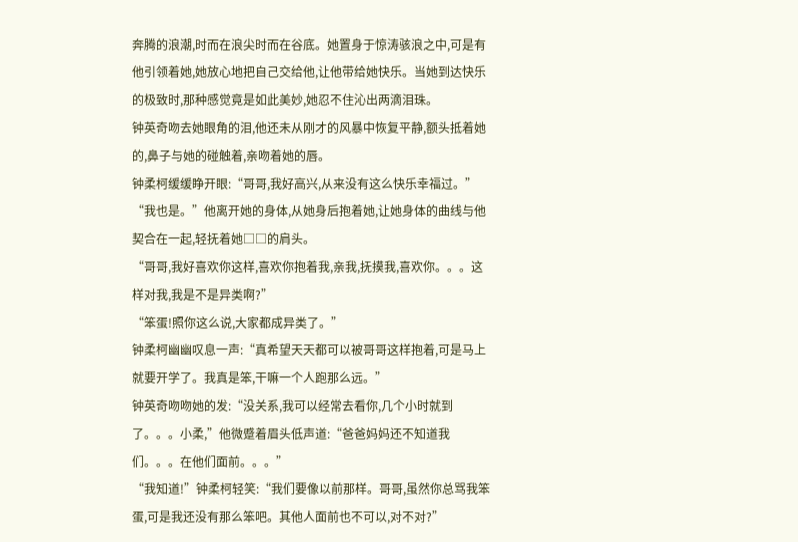奔腾的浪潮,时而在浪尖时而在谷底。她置身于惊涛骇浪之中,可是有他引领着她,她放心地把自己交给他,让他带给她快乐。当她到达快乐的极致时,那种感觉竟是如此美妙,她忍不住沁出两滴泪珠。
钟英奇吻去她眼角的泪,他还未从刚才的风暴中恢复平静,额头抵着她的,鼻子与她的碰触着,亲吻着她的唇。
钟柔柯缓缓睁开眼:“哥哥,我好高兴,从来没有这么快乐幸福过。”
“我也是。”他离开她的身体,从她身后抱着她,让她身体的曲线与他契合在一起,轻抚着她□□的肩头。
“哥哥,我好喜欢你这样,喜欢你抱着我,亲我,抚摸我,喜欢你。。。这样对我,我是不是异类啊?”
“笨蛋!照你这么说,大家都成异类了。”
钟柔柯幽幽叹息一声:“真希望天天都可以被哥哥这样抱着,可是马上就要开学了。我真是笨,干嘛一个人跑那么远。”
钟英奇吻吻她的发:“没关系,我可以经常去看你,几个小时就到了。。。小柔,”他微蹙着眉头低声道:“爸爸妈妈还不知道我们。。。在他们面前。。。”
“我知道!”钟柔柯轻笑:“我们要像以前那样。哥哥,虽然你总骂我笨蛋,可是我还没有那么笨吧。其他人面前也不可以,对不对?”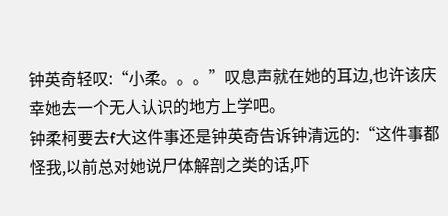钟英奇轻叹:“小柔。。。”叹息声就在她的耳边,也许该庆幸她去一个无人认识的地方上学吧。
钟柔柯要去f大这件事还是钟英奇告诉钟清远的:“这件事都怪我,以前总对她说尸体解剖之类的话,吓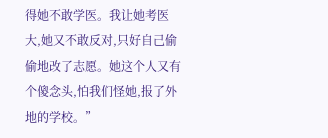得她不敢学医。我让她考医大,她又不敢反对,只好自己偷偷地改了志愿。她这个人又有个傻念头,怕我们怪她,报了外地的学校。”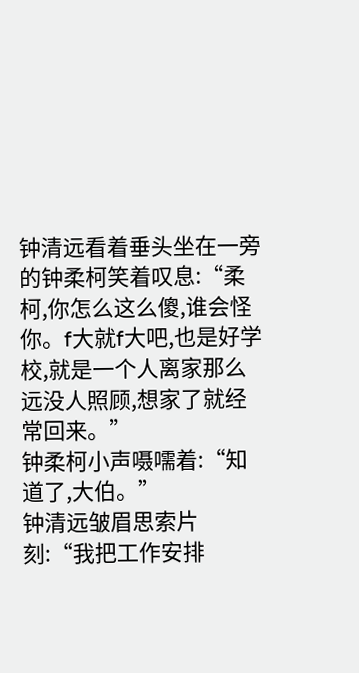钟清远看着垂头坐在一旁的钟柔柯笑着叹息:“柔柯,你怎么这么傻,谁会怪你。f大就f大吧,也是好学校,就是一个人离家那么远没人照顾,想家了就经常回来。”
钟柔柯小声嗫嚅着:“知道了,大伯。”
钟清远皱眉思索片刻:“我把工作安排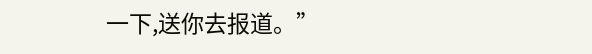一下,送你去报道。”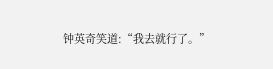钟英奇笑道:“我去就行了。”